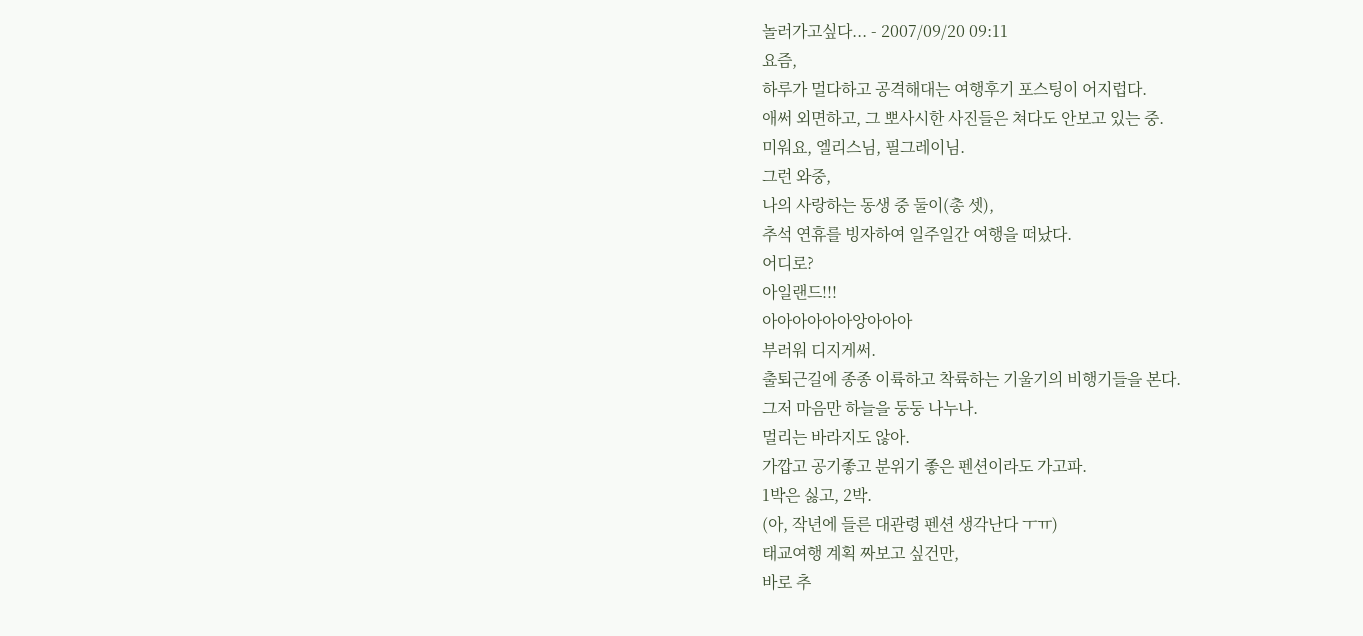놀러가고싶다... - 2007/09/20 09:11
요즘,
하루가 멀다하고 공격해대는 여행후기 포스팅이 어지럽다.
애써 외면하고, 그 뽀사시한 사진들은 쳐다도 안보고 있는 중.
미워요, 엘리스님, 필그레이님.
그런 와중,
나의 사랑하는 동생 중 둘이(총 셋),
추석 연휴를 빙자하여 일주일간 여행을 떠났다.
어디로?
아일랜드!!!
아아아아아아앙아아아
부러워 디지게써.
출퇴근길에 종종 이륙하고 착륙하는 기울기의 비행기들을 본다.
그저 마음만 하늘을 둥둥 나누나.
멀리는 바라지도 않아.
가깝고 공기좋고 분위기 좋은 펜션이라도 가고파.
1박은 싫고, 2박.
(아, 작년에 들른 대관령 펜션 생각난다 ㅜㅠ)
태교여행 계획 짜보고 싶건만,
바로 추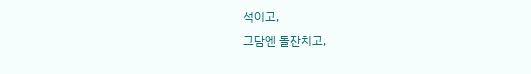석이고,
그담엔 돌잔치고,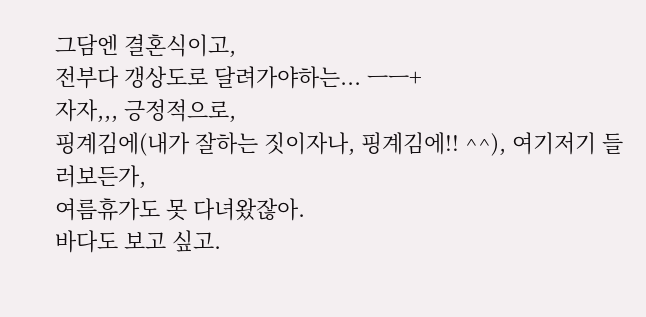그담엔 결혼식이고,
전부다 갱상도로 달려가야하는... ㅡㅡ+
자자,,, 긍정적으로,
핑계김에(내가 잘하는 짓이자나, 핑계김에!! ^^), 여기저기 들러보든가,
여름휴가도 못 다녀왔잖아.
바다도 보고 싶고.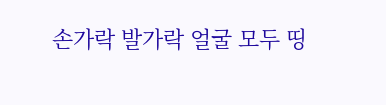손가락 발가락 얼굴 모두 띵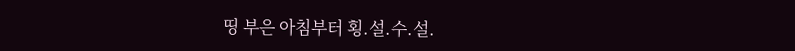띵 부은 아침부터 횡.설.수.설.